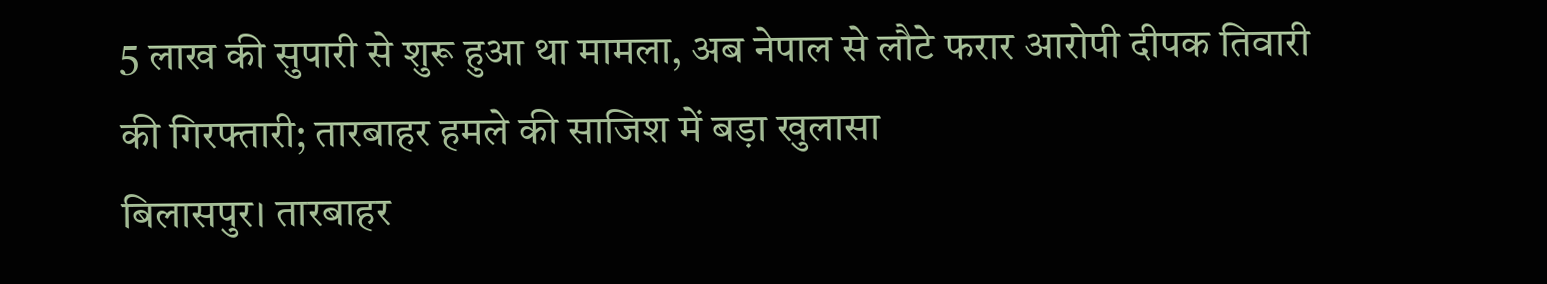5 लाख की सुपारी से शुरू हुआ था मामला, अब नेपाल से लौटे फरार आरोपी दीपक तिवारी की गिरफ्तारी; तारबाहर हमले की साजिश में बड़ा खुलासा
बिलासपुर। तारबाहर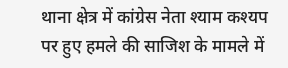थाना क्षेत्र में कांग्रेस नेता श्याम कश्यप पर हुए हमले की साजिश के मामले में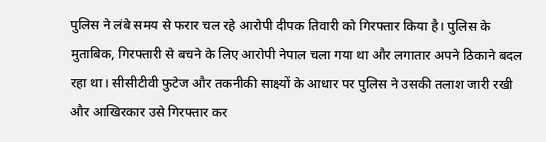पुलिस ने लंबे समय से फरार चल रहे आरोपी दीपक तिवारी को गिरफ्तार किया है। पुलिस के मुताबिक, गिरफ्तारी से बचने के लिए आरोपी नेपाल चला गया था और लगातार अपने ठिकाने बदल रहा था। सीसीटीवी फुटेज और तकनीकी साक्ष्यों के आधार पर पुलिस ने उसकी तलाश जारी रखी और आखिरकार उसे गिरफ्तार कर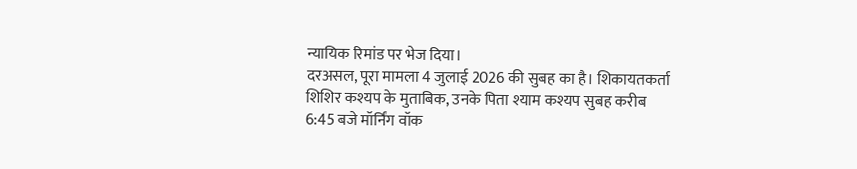न्यायिक रिमांड पर भेज दिया।
दरअसल, पूरा मामला 4 जुलाई 2026 की सुबह का है। शिकायतकर्ता शिशिर कश्यप के मुताबिक, उनके पिता श्याम कश्यप सुबह करीब 6:45 बजे मॉर्निंग वॉक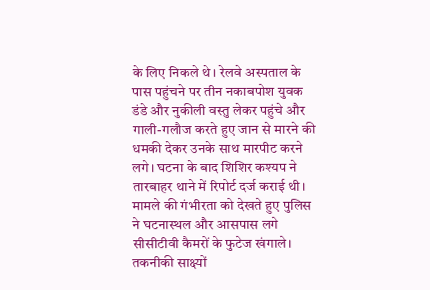के लिए निकले थे। रेलवे अस्पताल के पास पहुंचने पर तीन नकाबपोश युवक डंडे और नुकीली वस्तु लेकर पहुंचे और गाली-गलौज करते हुए जान से मारने की धमकी देकर उनके साथ मारपीट करने लगे। घटना के बाद शिशिर कश्यप ने तारबाहर थाने में रिपोर्ट दर्ज कराई थी।
मामले की गंभीरता को देखते हुए पुलिस ने घटनास्थल और आसपास लगे सीसीटीवी कैमरों के फुटेज खंगाले। तकनीकी साक्ष्यों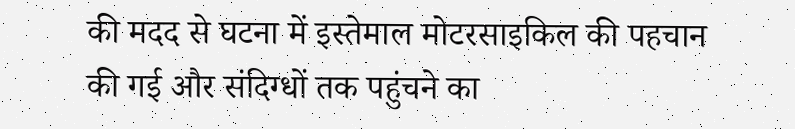की मदद से घटना में इस्तेमाल मोटरसाइकिल की पहचान की गई और संदिग्धों तक पहुंचने का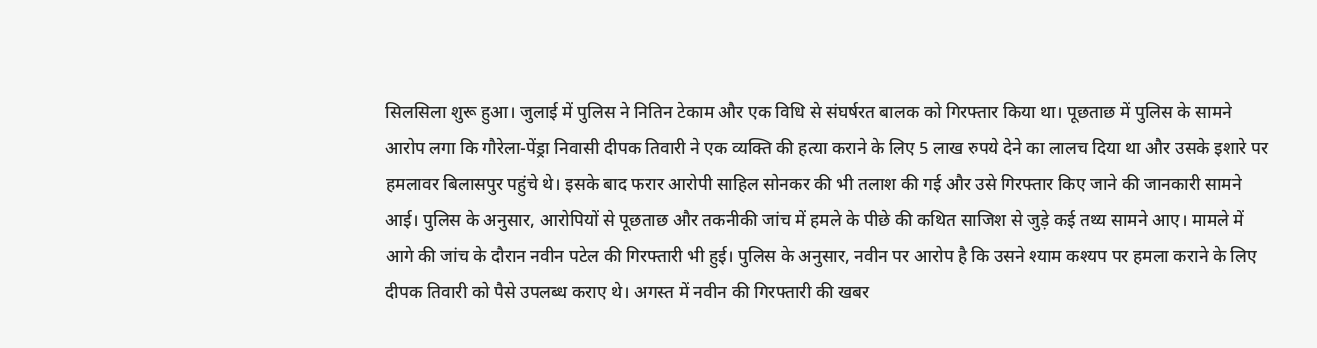सिलसिला शुरू हुआ। जुलाई में पुलिस ने नितिन टेकाम और एक विधि से संघर्षरत बालक को गिरफ्तार किया था। पूछताछ में पुलिस के सामने आरोप लगा कि गौरेला-पेंड्रा निवासी दीपक तिवारी ने एक व्यक्ति की हत्या कराने के लिए 5 लाख रुपये देने का लालच दिया था और उसके इशारे पर हमलावर बिलासपुर पहुंचे थे। इसके बाद फरार आरोपी साहिल सोनकर की भी तलाश की गई और उसे गिरफ्तार किए जाने की जानकारी सामने आई। पुलिस के अनुसार, आरोपियों से पूछताछ और तकनीकी जांच में हमले के पीछे की कथित साजिश से जुड़े कई तथ्य सामने आए। मामले में आगे की जांच के दौरान नवीन पटेल की गिरफ्तारी भी हुई। पुलिस के अनुसार, नवीन पर आरोप है कि उसने श्याम कश्यप पर हमला कराने के लिए दीपक तिवारी को पैसे उपलब्ध कराए थे। अगस्त में नवीन की गिरफ्तारी की खबर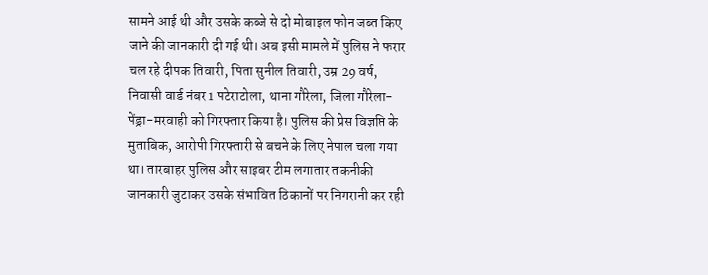सामने आई थी और उसके कब्जे से दो मोबाइल फोन जब्त किए जाने की जानकारी दी गई थी। अब इसी मामले में पुलिस ने फरार चल रहे दीपक तिवारी, पिता सुनील तिवारी, उम्र 29 वर्ष, निवासी वार्ड नंबर 1 पटेराटोला, थाना गौरेला, जिला गौरेला-पेंड्रा-मरवाही को गिरफ्तार किया है। पुलिस की प्रेस विज्ञप्ति के मुताबिक, आरोपी गिरफ्तारी से बचने के लिए नेपाल चला गया था। तारबाहर पुलिस और साइबर टीम लगातार तकनीकी जानकारी जुटाकर उसके संभावित ठिकानों पर निगरानी कर रही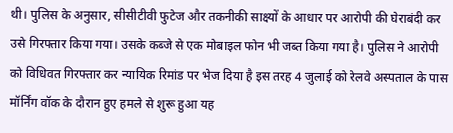थी। पुलिस के अनुसार, सीसीटीवी फुटेज और तकनीकी साक्ष्यों के आधार पर आरोपी की घेराबंदी कर उसे गिरफ्तार किया गया। उसके कब्जे से एक मोबाइल फोन भी जब्त किया गया है। पुलिस ने आरोपी को विधिवत गिरफ्तार कर न्यायिक रिमांड पर भेज दिया है इस तरह 4 जुलाई को रेलवे अस्पताल के पास मॉर्निंग वॉक के दौरान हुए हमले से शुरू हुआ यह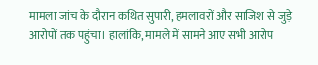मामला जांच के दौरान कथित सुपारी, हमलावरों और साजिश से जुड़े आरोपों तक पहुंचा। हालांकि, मामले में सामने आए सभी आरोप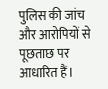पुलिस की जांच और आरोपियों से पूछताछ पर आधारित हैं।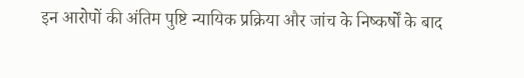इन आरोपों की अंतिम पुष्टि न्यायिक प्रक्रिया और जांच के निष्कर्षों के बाद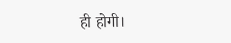ही होगी।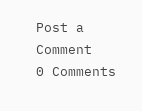Post a Comment
0 Comments